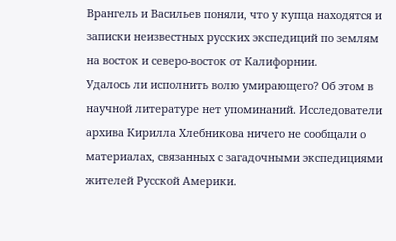Врангель и Васильев поняли, что у купца находятся и записки неизвестных русских экспедиций по землям на восток и северо-восток от Калифорнии.
Удалось ли исполнить волю умирающего? Об этом в научной литературе нет упоминаний. Исследователи архива Кирилла Хлебникова ничего не сообщали о материалах, связанных с загадочными экспедициями жителей Русской Америки.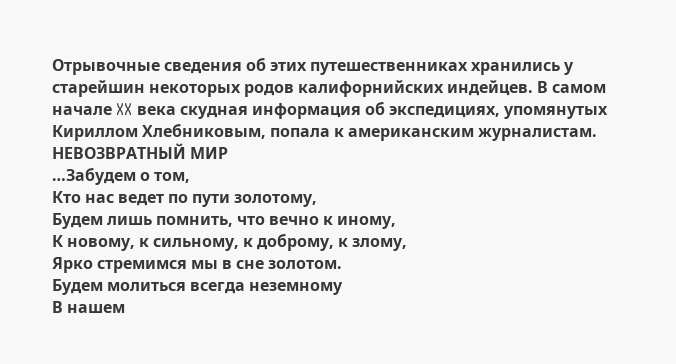Отрывочные сведения об этих путешественниках хранились у старейшин некоторых родов калифорнийских индейцев. В самом начале XX века скудная информация об экспедициях, упомянутых Кириллом Хлебниковым, попала к американским журналистам.
НЕВОЗВРАТНЫЙ МИР
…Забудем о том,
Кто нас ведет по пути золотому,
Будем лишь помнить, что вечно к иному,
К новому, к сильному, к доброму, к злому,
Ярко стремимся мы в сне золотом.
Будем молиться всегда неземному
В нашем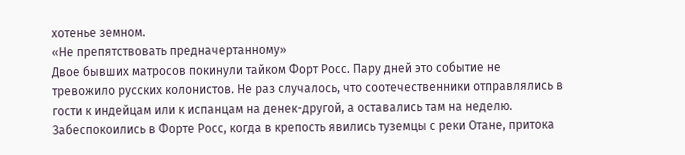хотенье земном.
«Не препятствовать предначертанному»
Двое бывших матросов покинули тайком Форт Росс. Пару дней это событие не тревожило русских колонистов. Не раз случалось, что соотечественники отправлялись в гости к индейцам или к испанцам на денек-другой, а оставались там на неделю.
Забеспокоились в Форте Росс, когда в крепость явились туземцы с реки Отане, притока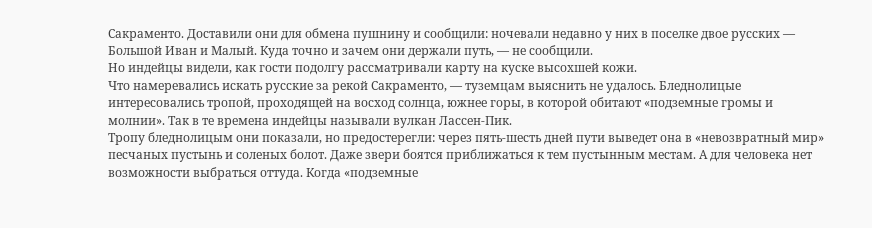Сакраменто. Доставили они для обмена пушнину и сообщили: ночевали недавно у них в поселке двое русских — Большой Иван и Малый. Куда точно и зачем они держали путь, — не сообщили.
Но индейцы видели, как гости подолгу рассматривали карту на куске высохшей кожи.
Что намеревались искать русские за рекой Сакраменто, — туземцам выяснить не удалось. Бледнолицые интересовались тропой, проходящей на восход солнца, южнее горы, в которой обитают «подземные громы и молнии». Так в те времена индейцы называли вулкан Лассен-Пик.
Тропу бледнолицым они показали, но предостерегли: через пять-шесть дней пути выведет она в «невозвратный мир» песчаных пустынь и соленых болот. Даже звери боятся приближаться к тем пустынным местам. А для человека нет возможности выбраться оттуда. Когда «подземные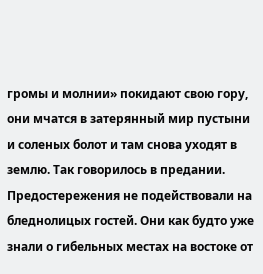громы и молнии» покидают свою гору, они мчатся в затерянный мир пустыни и соленых болот и там снова уходят в землю. Так говорилось в предании.
Предостережения не подействовали на бледнолицых гостей. Они как будто уже знали о гибельных местах на востоке от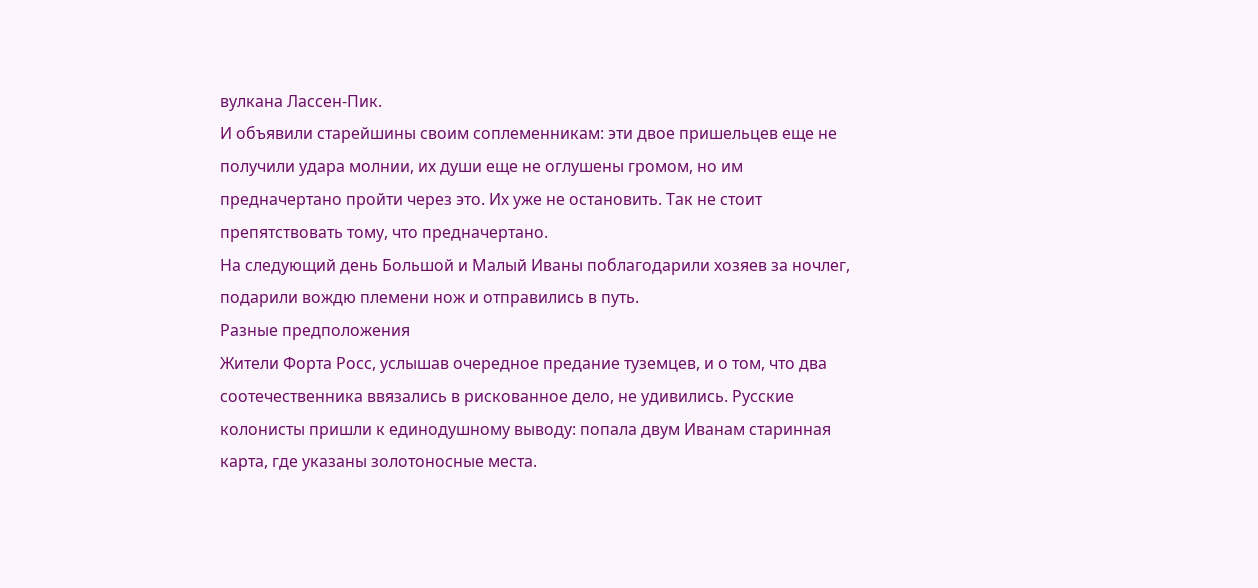вулкана Лассен-Пик.
И объявили старейшины своим соплеменникам: эти двое пришельцев еще не получили удара молнии, их души еще не оглушены громом, но им предначертано пройти через это. Их уже не остановить. Так не стоит препятствовать тому, что предначертано.
На следующий день Большой и Малый Иваны поблагодарили хозяев за ночлег, подарили вождю племени нож и отправились в путь.
Разные предположения
Жители Форта Росс, услышав очередное предание туземцев, и о том, что два соотечественника ввязались в рискованное дело, не удивились. Русские колонисты пришли к единодушному выводу: попала двум Иванам старинная карта, где указаны золотоносные места.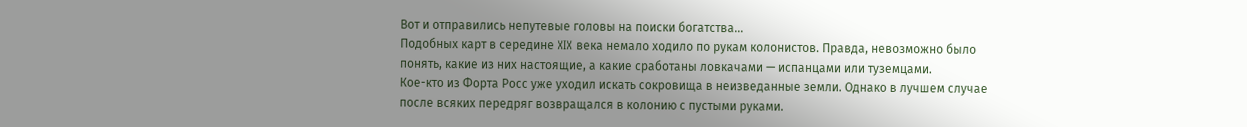Вот и отправились непутевые головы на поиски богатства…
Подобных карт в середине XIX века немало ходило по рукам колонистов. Правда, невозможно было понять, какие из них настоящие, а какие сработаны ловкачами — испанцами или туземцами.
Кое-кто из Форта Росс уже уходил искать сокровища в неизведанные земли. Однако в лучшем случае после всяких передряг возвращался в колонию с пустыми руками.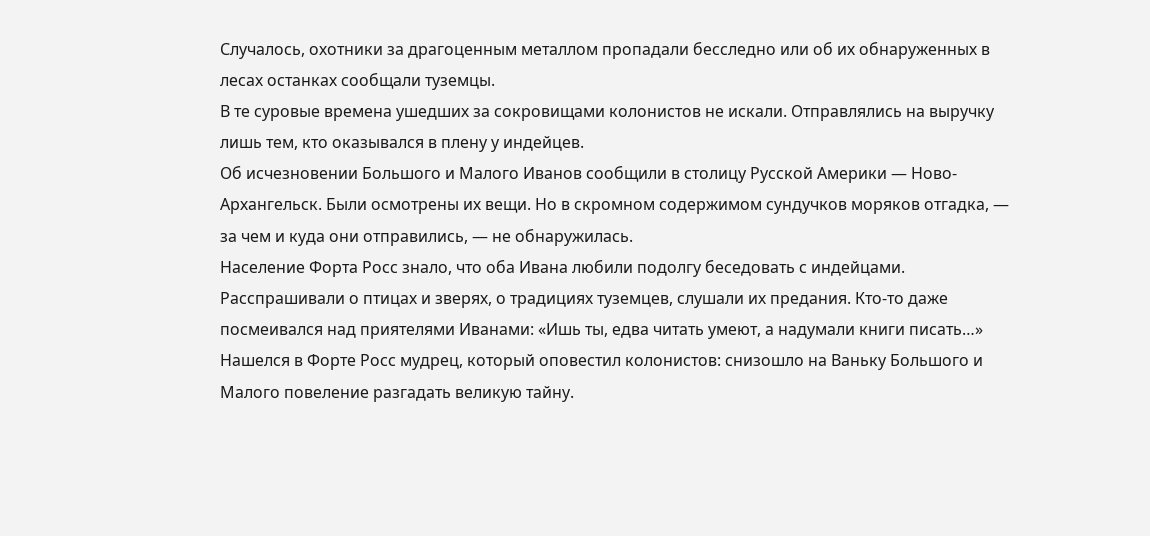Случалось, охотники за драгоценным металлом пропадали бесследно или об их обнаруженных в лесах останках сообщали туземцы.
В те суровые времена ушедших за сокровищами колонистов не искали. Отправлялись на выручку лишь тем, кто оказывался в плену у индейцев.
Об исчезновении Большого и Малого Иванов сообщили в столицу Русской Америки — Ново-Архангельск. Были осмотрены их вещи. Но в скромном содержимом сундучков моряков отгадка, — за чем и куда они отправились, — не обнаружилась.
Население Форта Росс знало, что оба Ивана любили подолгу беседовать с индейцами. Расспрашивали о птицах и зверях, о традициях туземцев, слушали их предания. Кто-то даже посмеивался над приятелями Иванами: «Ишь ты, едва читать умеют, а надумали книги писать…»
Нашелся в Форте Росс мудрец, который оповестил колонистов: снизошло на Ваньку Большого и Малого повеление разгадать великую тайну.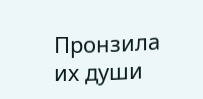Пронзила их души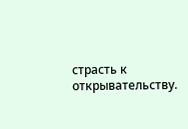страсть к открывательству.